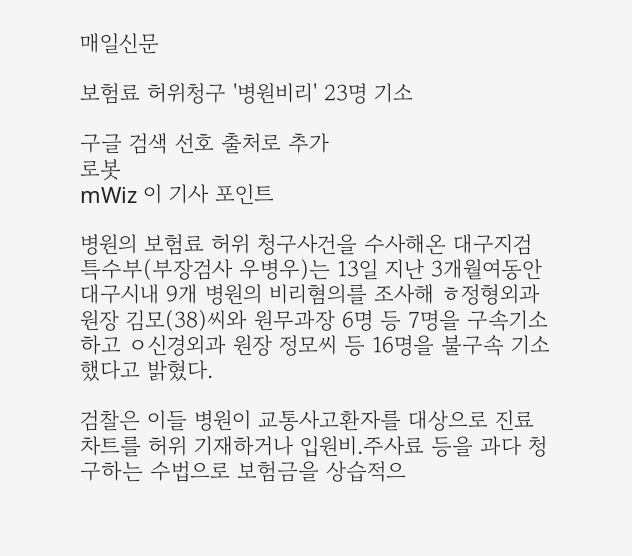매일신문

보험료 허위청구 '병원비리' 23명 기소

구글 검색 선호 출처로 추가
로봇
mWiz 이 기사 포인트

병원의 보험료 허위 청구사건을 수사해온 대구지검 특수부(부장검사 우병우)는 13일 지난 3개월여동안 대구시내 9개 병원의 비리혐의를 조사해 ㅎ정형외과 원장 김모(38)씨와 원무과장 6명 등 7명을 구속기소하고 ㅇ신경외과 원장 정모씨 등 16명을 불구속 기소했다고 밝혔다.

검찰은 이들 병원이 교통사고환자를 대상으로 진료차트를 허위 기재하거나 입원비.주사료 등을 과다 청구하는 수법으로 보험금을 상습적으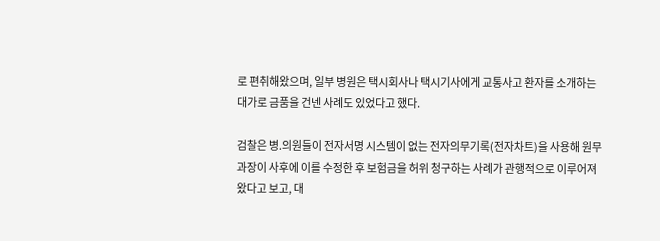로 편취해왔으며, 일부 병원은 택시회사나 택시기사에게 교통사고 환자를 소개하는 대가로 금품을 건넨 사례도 있었다고 했다.

검찰은 병.의원들이 전자서명 시스템이 없는 전자의무기록(전자차트)을 사용해 원무과장이 사후에 이를 수정한 후 보험금을 허위 청구하는 사례가 관행적으로 이루어져 왔다고 보고, 대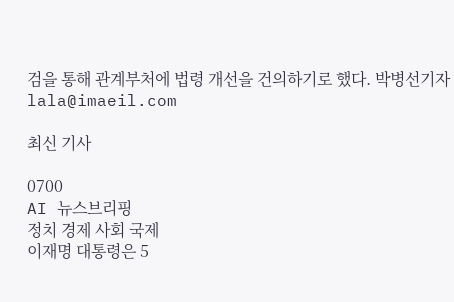검을 통해 관계부처에 법령 개선을 건의하기로 했다. 박병선기자 lala@imaeil.com

최신 기사

0700
AI 뉴스브리핑
정치 경제 사회 국제
이재명 대통령은 5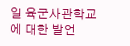일 육군사관학교에 대한 발언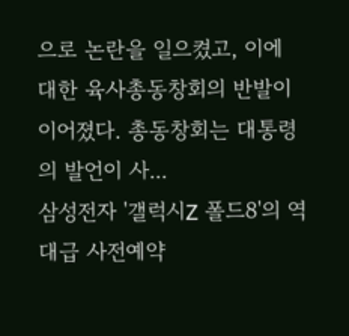으로 논란을 일으켰고, 이에 대한 육사총동창회의 반발이 이어졌다. 총동창회는 대통령의 발언이 사...
삼성전자 '갤럭시Z 폴드8'의 역대급 사전예약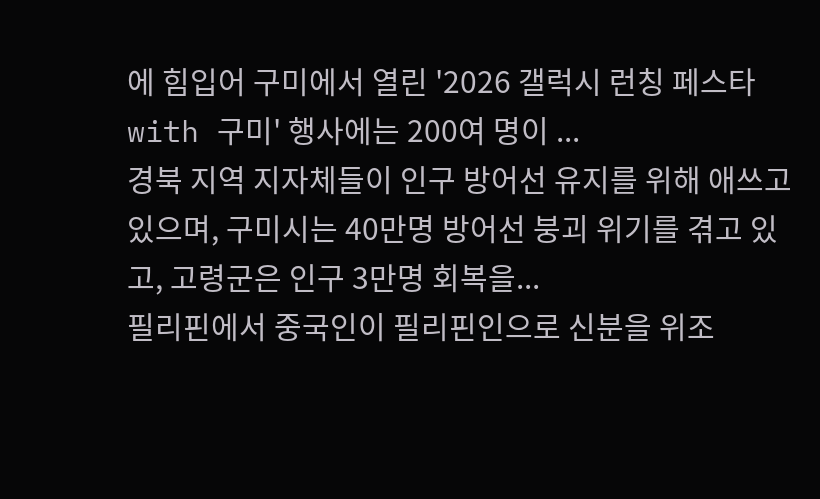에 힘입어 구미에서 열린 '2026 갤럭시 런칭 페스타 with 구미' 행사에는 200여 명이 ...
경북 지역 지자체들이 인구 방어선 유지를 위해 애쓰고 있으며, 구미시는 40만명 방어선 붕괴 위기를 겪고 있고, 고령군은 인구 3만명 회복을...
필리핀에서 중국인이 필리핀인으로 신분을 위조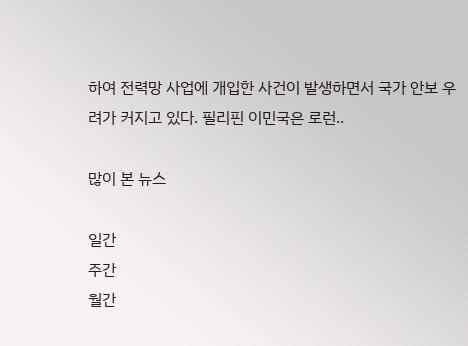하여 전력망 사업에 개입한 사건이 발생하면서 국가 안보 우려가 커지고 있다. 필리핀 이민국은 로런..

많이 본 뉴스

일간
주간
월간